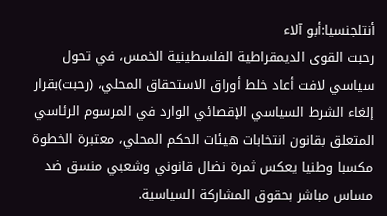أنتلجنسيا:أبو آلاء
رحبت القوى الديمقراطية الفلسطينية الخمس، في تحول سياسي لافت أعاد خلط أوراق الاستحقاق المحلي، (رحبت)بقرار إلغاء الشرط السياسي الإقصائي الوارد في المرسوم الرئاسي المتعلق بقانون انتخابات هيئات الحكم المحلي، معتبرة الخطوة مكسبا وطنيا يعكس ثمرة نضال قانوني وشعبي منسق ضد مساس مباشر بحقوق المشاركة السياسية.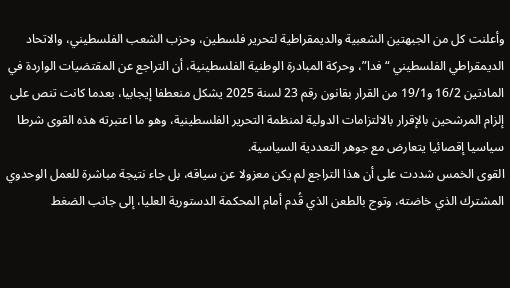وأعلنت كل من الجبهتين الشعبية والديمقراطية لتحرير فلسطين، وحزب الشعب الفلسطيني، والاتحاد الديمقراطي الفلسطيني “فدا”، وحركة المبادرة الوطنية الفلسطينية، أن التراجع عن المقتضيات الواردة في المادتين 16/2 و19/1 من القرار بقانون رقم 23 لسنة 2025 يشكل منعطفا إيجابيا، بعدما كانت تنص على إلزام المرشحين بالإقرار بالالتزامات الدولية لمنظمة التحرير الفلسطينية، وهو ما اعتبرته هذه القوى شرطا سياسيا إقصائيا يتعارض مع جوهر التعددية السياسية.
القوى الخمس شددت على أن هذا التراجع لم يكن معزولا عن سياقه، بل جاء نتيجة مباشرة للعمل الوحدوي المشترك الذي خاضته، وتوج بالطعن الذي قُدم أمام المحكمة الدستورية العليا، إلى جانب الضغط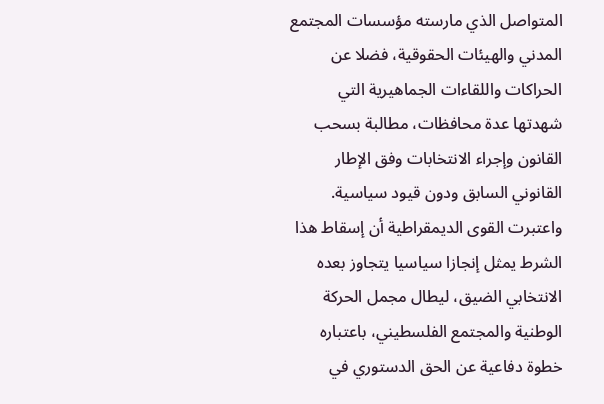المتواصل الذي مارسته مؤسسات المجتمع المدني والهيئات الحقوقية، فضلا عن الحراكات واللقاءات الجماهيرية التي شهدتها عدة محافظات، مطالبة بسحب القانون وإجراء الانتخابات وفق الإطار القانوني السابق ودون قيود سياسية.
واعتبرت القوى الديمقراطية أن إسقاط هذا الشرط يمثل إنجازا سياسيا يتجاوز بعده الانتخابي الضيق، ليطال مجمل الحركة الوطنية والمجتمع الفلسطيني، باعتباره خطوة دفاعية عن الحق الدستوري في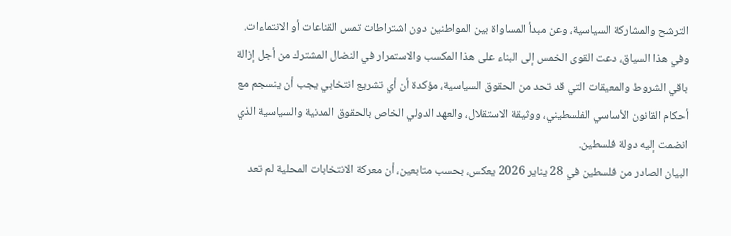الترشح والمشاركة السياسية، وعن مبدأ المساواة بين المواطنين دون اشتراطات تمس القناعات أو الانتماءات.
وفي هذا السياق، دعت القوى الخمس إلى البناء على هذا المكسب والاستمرار في النضال المشترك من أجل إزالة باقي الشروط والمعيقات التي قد تحد من الحقوق السياسية، مؤكدة أن أي تشريع انتخابي يجب أن ينسجم مع أحكام القانون الأساسي الفلسطيني، ووثيقة الاستقلال، والعهد الدولي الخاص بالحقوق المدنية والسياسية الذي انضمت إليه دولة فلسطين.
البيان الصادر من فلسطين في 28 يناير 2026 يعكس، بحسب متابعين، أن معركة الانتخابات المحلية لم تعد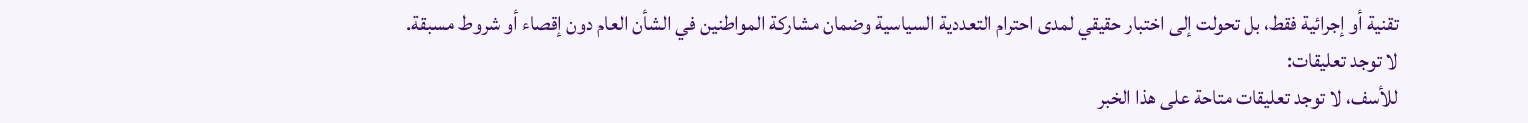تقنية أو إجرائية فقط، بل تحولت إلى اختبار حقيقي لمدى احترام التعددية السياسية وضمان مشاركة المواطنين في الشأن العام دون إقصاء أو شروط مسبقة.
لا توجد تعليقات:
للأسف، لا توجد تعليقات متاحة على هذا الخبر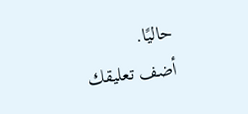حاليًا.
أضف تعليقك